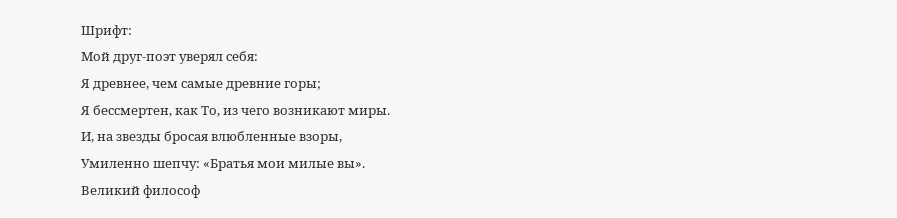Шрифт:
Мой друг-поэт уверял себя:
Я древнее, чем самые древние горы;
Я бессмертен, как То, из чего возникают миры.
И, на звезды бросая влюбленные взоры,
Умиленно шепчу: «Братья мои милые вы».
Великий философ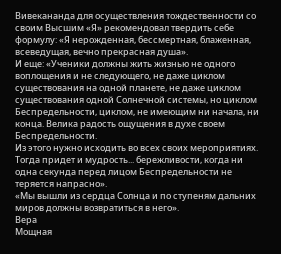Вивекананда для осуществления тождественности со своим Высшим «Я» рекомендовал твердить себе формулу: «Я нерожденная, бессмертная, блаженная, всеведущая, вечно прекрасная душа».
И еще: «Ученики должны жить жизнью не одного воплощения и не следующего, не даже циклом существования на одной планете, не даже циклом существования одной Солнечной системы, но циклом Беспредельности, циклом, не имеющим ни начала, ни конца. Велика радость ощущения в духе своем Беспредельности.
Из этого нужно исходить во всех своих мероприятиях. Тогда придет и мудрость... бережливости, когда ни одна секунда перед лицом Беспредельности не теряется напрасно».
«Мы вышли из сердца Солнца и по ступеням дальних миров должны возвратиться в него».
Вера
Мощная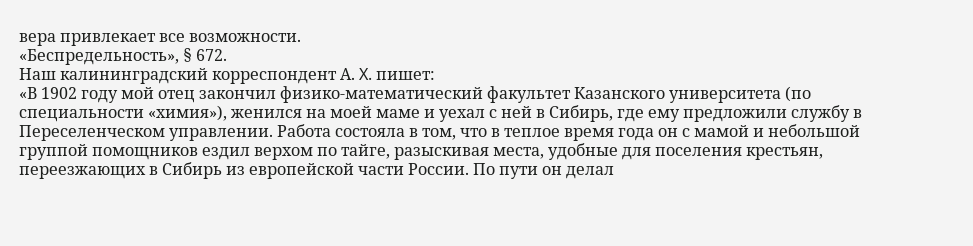вера привлекает все возможности.
«Беспредельность», § 672.
Наш калининградский корреспондент А. X. пишет:
«В 1902 году мой отец закончил физико-математический факультет Казанского университета (по специальности «химия»), женился на моей маме и уехал с ней в Сибирь, где ему предложили службу в Переселенческом управлении. Работа состояла в том, что в теплое время года он с мамой и небольшой группой помощников ездил верхом по тайге, разыскивая места, удобные для поселения крестьян, переезжающих в Сибирь из европейской части России. По пути он делал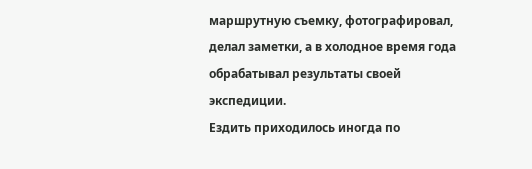маршрутную съемку, фотографировал, делал заметки, а в холодное время года обрабатывал результаты своей экспедиции.
Ездить приходилось иногда по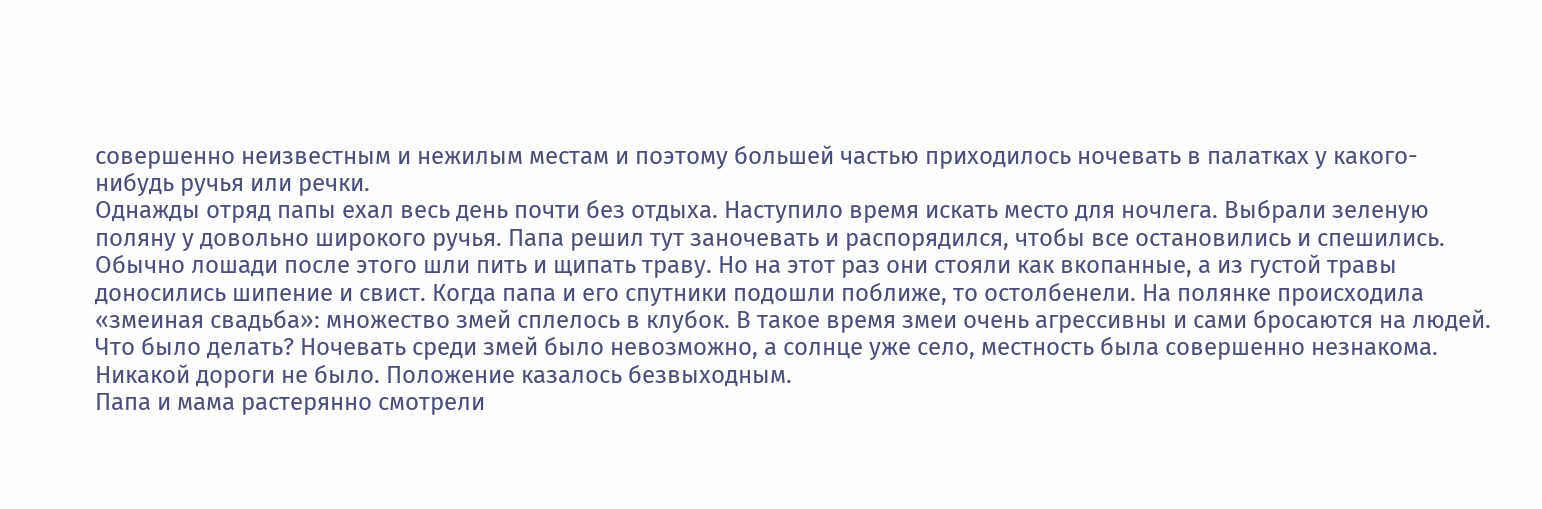совершенно неизвестным и нежилым местам и поэтому большей частью приходилось ночевать в палатках у какого-нибудь ручья или речки.
Однажды отряд папы ехал весь день почти без отдыха. Наступило время искать место для ночлега. Выбрали зеленую поляну у довольно широкого ручья. Папа решил тут заночевать и распорядился, чтобы все остановились и спешились.
Обычно лошади после этого шли пить и щипать траву. Но на этот раз они стояли как вкопанные, а из густой травы доносились шипение и свист. Когда папа и его спутники подошли поближе, то остолбенели. На полянке происходила «змеиная свадьба»: множество змей сплелось в клубок. В такое время змеи очень агрессивны и сами бросаются на людей.
Что было делать? Ночевать среди змей было невозможно, а солнце уже село, местность была совершенно незнакома. Никакой дороги не было. Положение казалось безвыходным.
Папа и мама растерянно смотрели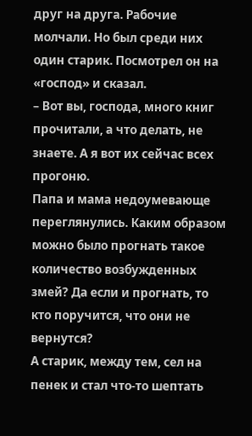друг на друга. Рабочие молчали. Но был среди них один старик. Посмотрел он на «господ» и сказал.
– Вот вы, господа, много книг прочитали, а что делать, не знаете. А я вот их сейчас всех прогоню.
Папа и мама недоумевающе переглянулись. Каким образом можно было прогнать такое количество возбужденных змей? Да если и прогнать, то кто поручится, что они не вернутся?
А старик, между тем, сел на пенек и стал что-то шептать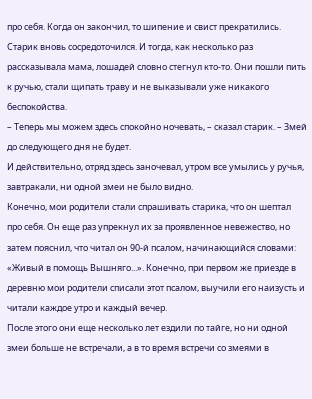про себя. Когда он закончил, то шипение и свист прекратились. Старик вновь сосредоточился. И тогда, как несколько раз рассказывала мама, лошадей словно стегнул кто-то. Они пошли пить к ручью, стали щипать траву и не выказывали уже никакого беспокойства.
– Теперь мы можем здесь спокойно ночевать, – сказал старик. – Змей до следующего дня не будет.
И действительно, отряд здесь заночевал, утром все умылись у ручья, завтракали, ни одной змеи не было видно.
Конечно, мои родители стали спрашивать старика, что он шептал про себя. Он еще раз упрекнул их за проявленное невежество, но затем пояснил, что читал он 90-й псалом, начинающийся словами: «Живый в помощь Вышняго...». Конечно, при первом же приезде в деревню мои родители списали этот псалом, выучили его наизусть и читали каждое утро и каждый вечер.
После этого они еще несколько лет ездили по тайге, но ни одной змеи больше не встречали, а в то время встречи со змеями в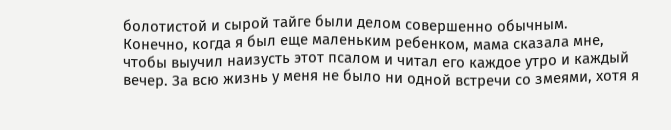болотистой и сырой тайге были делом совершенно обычным.
Конечно, когда я был еще маленьким ребенком, мама сказала мне, чтобы выучил наизусть этот псалом и читал его каждое утро и каждый вечер. За всю жизнь у меня не было ни одной встречи со змеями, хотя я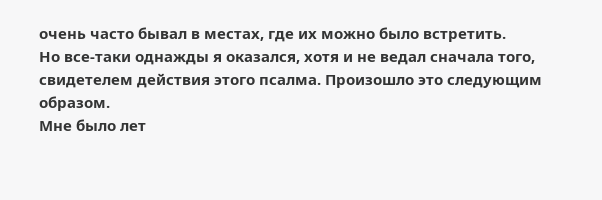очень часто бывал в местах, где их можно было встретить.
Но все-таки однажды я оказался, хотя и не ведал сначала того, свидетелем действия этого псалма. Произошло это следующим образом.
Мне было лет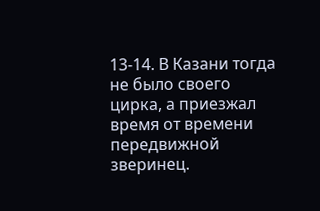13-14. В Казани тогда не было своего цирка, а приезжал время от времени передвижной зверинец.